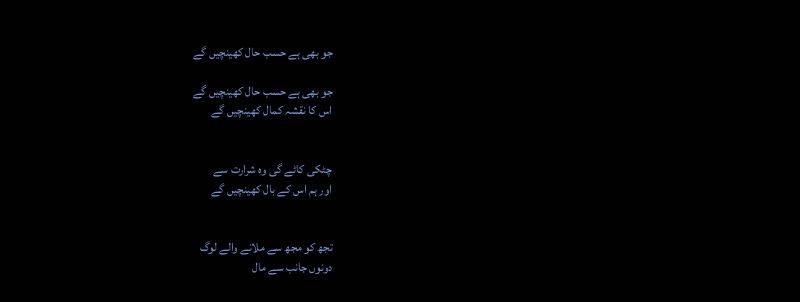جو بھی ہے حسب حال کھینچیں گے

جو بھی ہے حسب حال کھینچیں گے
اس کا نقشہ کمال کھینچیں گے


چٹکی کاٹے گی وہ شرارت سے
اور ہم اس کے بال کھینچیں گے


تجھ کو مجھ سے ملانے والے لوگ
دونوں جانب سے مال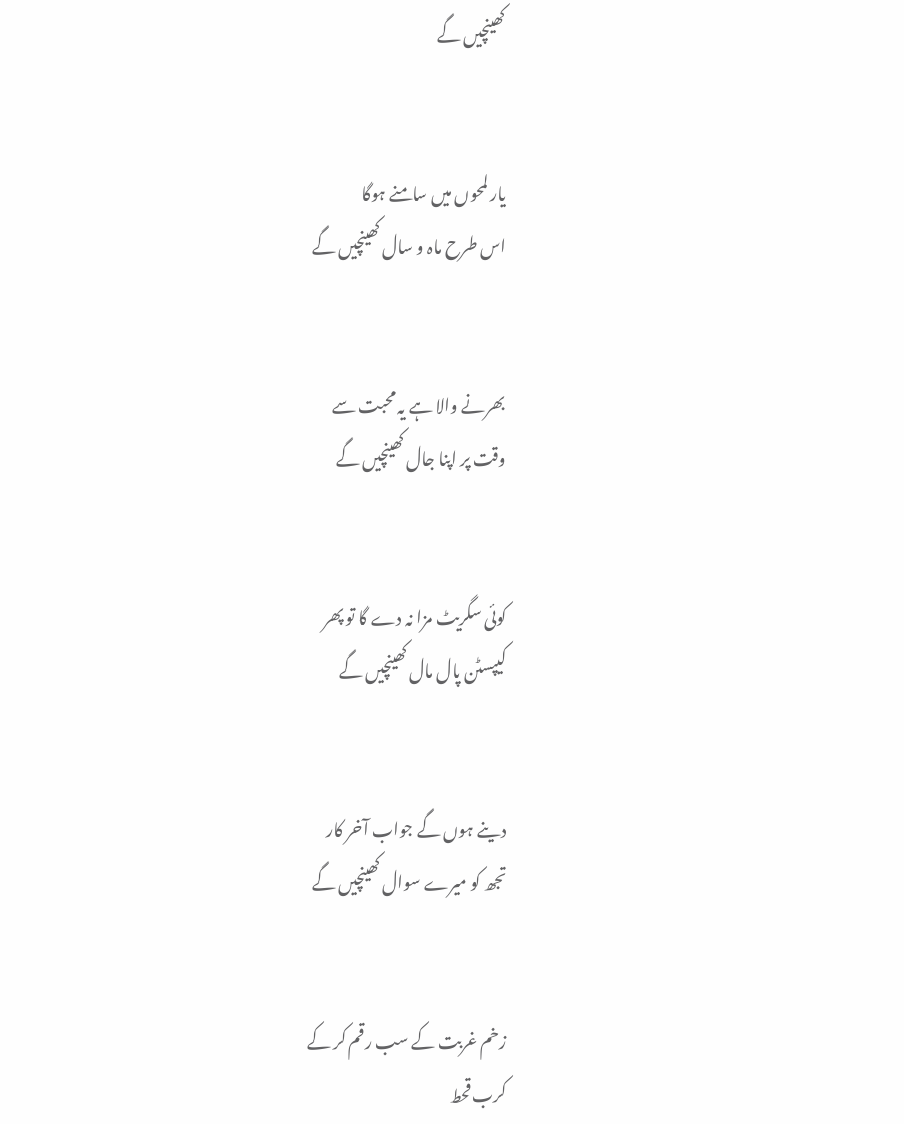کھینچیں گے


یار لمحوں میں سامنے ہوگا
اس طرح ماہ و سال کھینچیں گے


بھرنے والا ہے یہ محبت سے
وقت پر اپنا جال کھینچیں گے


کوئی سگریٹ مزا نہ دے گا تو پھر
کیپسٹن پال مال کھینچیں گے


دینے ہوں گے جواب آخر کار
تجھ کو میرے سوال کھینچیں گے


زخم غربت کے سب رقم کر کے
کرب قحط‌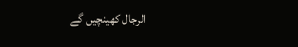الرجال کھینچیں گے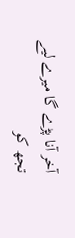آخر آنا پڑے گا میرے لیے
تجھ کو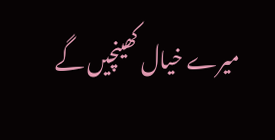میرے خیال کھینچیں گے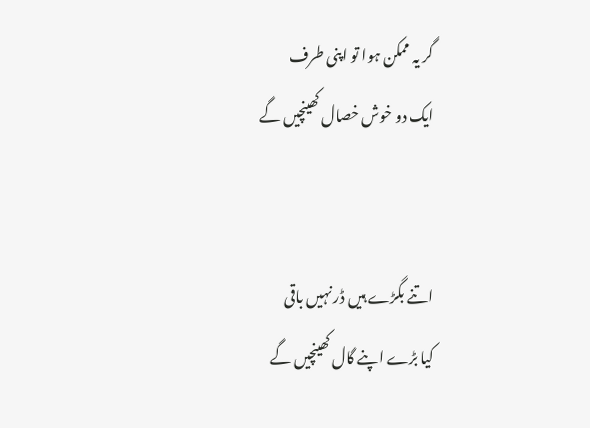گر یہ ممکن ہوا تو اپنی طرف
ایک دو خوش خصال کھینچیں گے


اتنے بگڑے ہیں ڈر نہیں باقی
کیا بڑے اپنے گال کھینچیں گے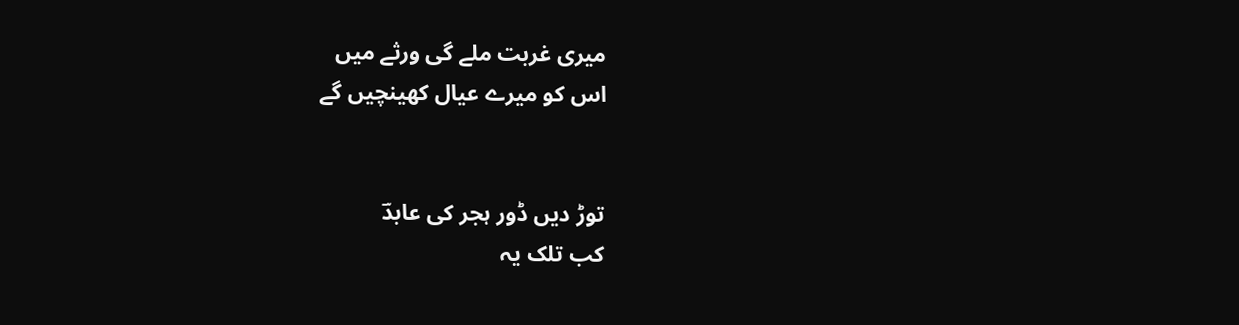میری غربت ملے گی ورثے میں
اس کو میرے عیال کھینچیں گے


توڑ دیں ڈور ہجر کی عابدؔ
کب تلک یہ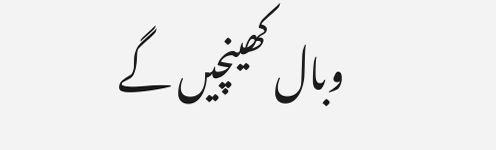وبال کھینچیں گے